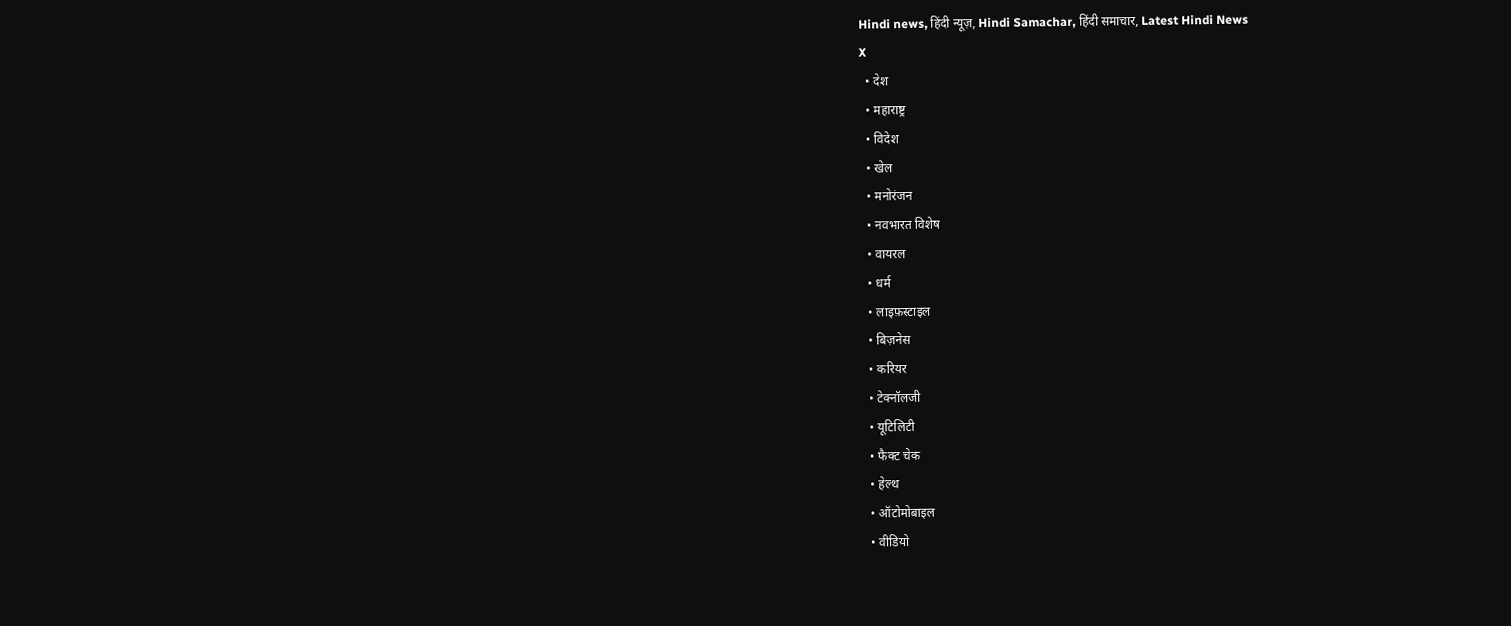Hindi news, हिंदी न्यूज़, Hindi Samachar, हिंदी समाचार, Latest Hindi News
X
  • देश
  • महाराष्ट्र
  • विदेश
  • खेल
  • मनोरंजन
  • नवभारत विशेष
  • वायरल
  • धर्म
  • लाइफ़स्टाइल
  • बिज़नेस
  • करियर
  • टेक्नॉलजी
  • यूटिलिटी
  • फैक्ट चेक
  • हेल्थ
  • ऑटोमोबाइल
  • वीडियो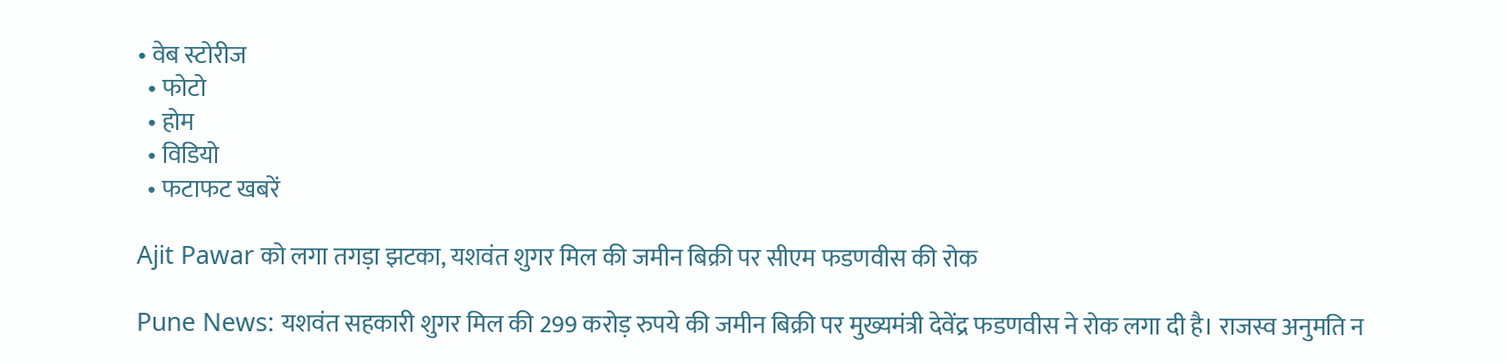• वेब स्टोरीज
  • फोटो
  • होम
  • विडियो
  • फटाफट खबरें

Ajit Pawar को लगा तगड़ा झटका, यशवंत शुगर मिल की जमीन बिक्री पर सीएम फडणवीस की रोक

Pune News: यशवंत सहकारी शुगर मिल की 299 करोड़ रुपये की जमीन बिक्री पर मुख्यमंत्री देवेंद्र फडणवीस ने रोक लगा दी है। राजस्व अनुमति न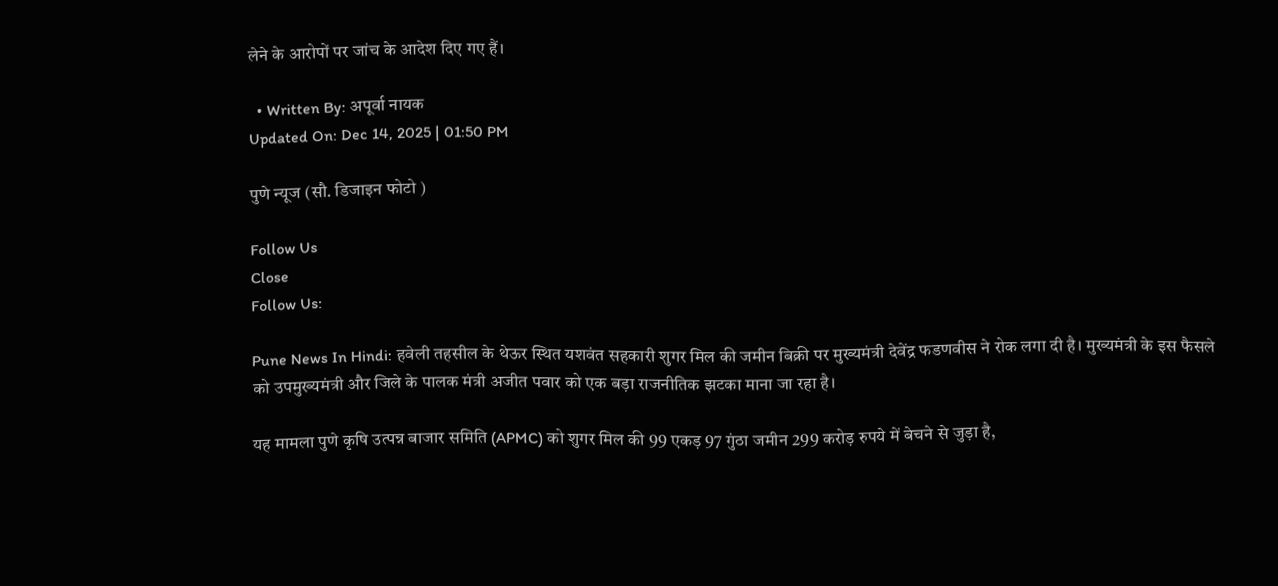लेने के आरोपों पर जांच के आदेश दिए गए हैं।

  • Written By: अपूर्वा नायक
Updated On: Dec 14, 2025 | 01:50 PM

पुणे न्यूज (सौ. डिजाइन फोटो )

Follow Us
Close
Follow Us:

Pune News In Hindi: हवेली तहसील के थेऊर स्थित यशवंत सहकारी शुगर मिल की जमीन बिक्री पर मुख्यमंत्री देवेंद्र फडणवीस ने रोक लगा दी है। मुख्यमंत्री के इस फैसले को उपमुख्यमंत्री और जिले के पालक मंत्री अजीत पवार को एक बड़ा राजनीतिक झटका माना जा रहा है।

यह मामला पुणे कृषि उत्पन्न बाजार समिति (APMC) को शुगर मिल की 99 एकड़ 97 गुंठा जमीन 299 करोड़ रुपये में बेचने से जुड़ा है,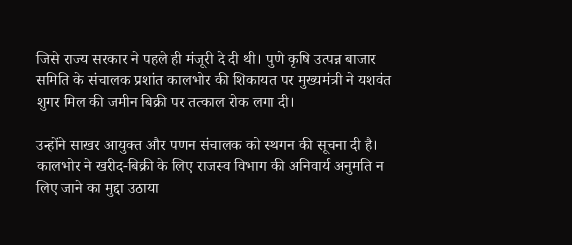जिसे राज्य सरकार ने पहले ही मंजूरी दे दी थी। पुणे कृषि उत्पन्न बाजार समिति के संचालक प्रशांत कालभोर की शिकायत पर मुख्यमंत्री ने यशवंत शुगर मिल की जमीन बिक्री पर तत्काल रोक लगा दी।

उन्होंने साखर आयुक्त और पणन संचालक को स्थगन की सूचना दी है। कालभोर ने खरीद-बिक्री के लिए राजस्व विभाग की अनिवार्य अनुमति न लिए जाने का मुद्दा उठाया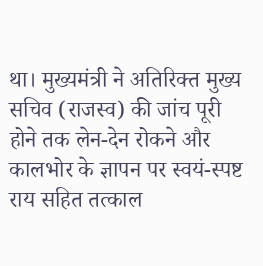था। मुख्यमंत्री ने अतिरिक्त मुख्य सचिव (राजस्व) की जांच पूरी होने तक लेन-देन रोकने और कालभोर के ज्ञापन पर स्वयं-स्पष्ट राय सहित तत्काल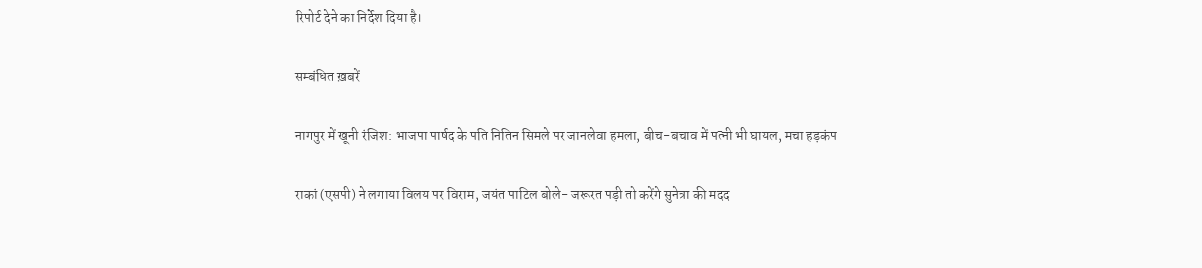रिपोर्ट देने का निर्देश दिया है।

सम्बंधित ख़बरें

नागपुर में खूनी रंजिश: भाजपा पार्षद के पति नितिन सिमले पर जानलेवा हमला, बीच-बचाव में पत्नी भी घायल, मचा हड़कंप

राकां (एसपी) ने लगाया विलय पर विराम, जयंत पाटिल बोले- जरूरत पड़ी तो करेंगे सुनेत्रा की मदद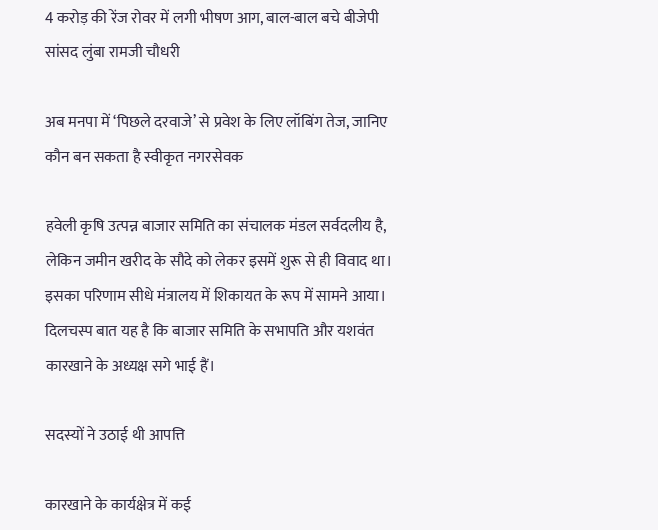4 करोड़ की रेंज रोवर में लगी भीषण आग, बाल-बाल बचे बीजेपी सांसद लुंबा रामजी चौधरी

अब मनपा में ‘पिछले दरवाजे’ से प्रवेश के लिए लॉबिंग तेज, जानिए कौन बन सकता है स्वीकृत नगरसेवक

हवेली कृषि उत्पन्न बाजार समिति का संचालक मंडल सर्वदलीय है, लेकिन जमीन खरीद के सौदे को लेकर इसमें शुरू से ही विवाद था। इसका परिणाम सीधे मंत्रालय में शिकायत के रूप में सामने आया। दिलचस्प बात यह है कि बाजार समिति के सभापति और यशवंत कारखाने के अध्यक्ष सगे भाई हैं।

सदस्यों ने उठाई थी आपत्ति

कारखाने के कार्यक्षेत्र में कई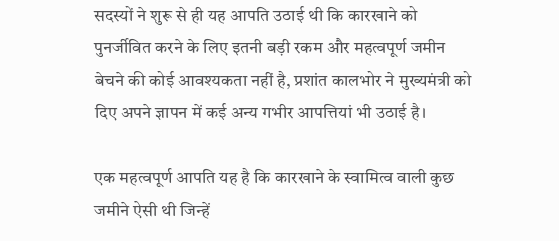सदस्यों ने शुरू से ही यह आपति उठाई थी कि कारखाने को पुनर्जीवित करने के लिए इतनी बड़ी रकम और महत्वपूर्ण जमीन बेचने की कोई आवश्यकता नहीं है, प्रशांत कालभोर ने मुख्यमंत्री को दिए अपने ज्ञापन में कई अन्य गभीर आपत्तियां भी उठाई है।

एक महत्वपूर्ण आपति यह है कि कारखाने के स्वामित्व वाली कुछ जमीने ऐसी थी जिन्हें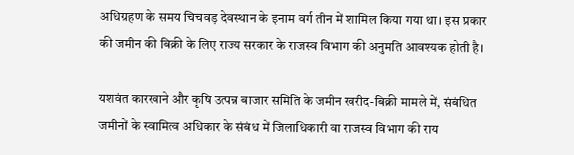अधिग्रहण के समय चिचवड़ देवस्थान के इनाम वर्ग तीन में शामिल किया गया था। इस प्रकार की जमीन की बिक्री के लिए राज्य सरकार के राजस्व विभाग की अनुमति आवश्यक होती है।

यशवंत कारखाने और कृषि उत्पन्न बाजार समिति के जमीन खरीद-बिक्री मामले में, संबंधित जमीनों के स्वामित्व अधिकार के संबंध में जिलाधिकारी वा राजस्व विभाग की राय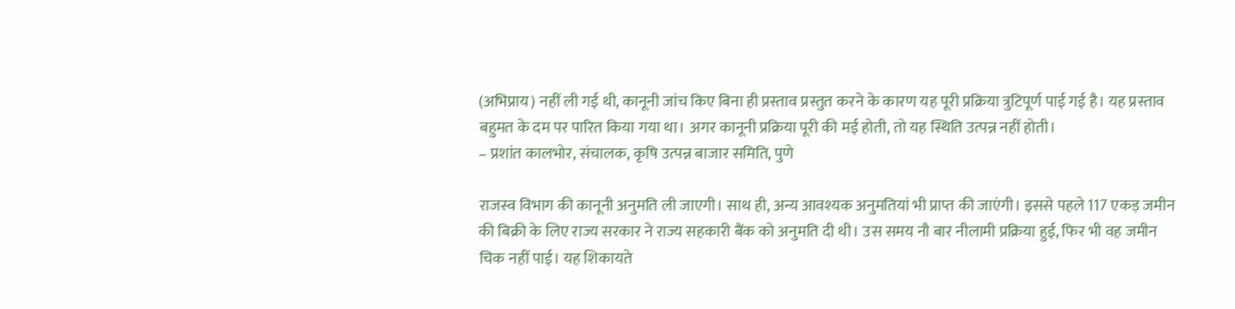(अभिप्राय) नहीं ली गई थी, कानूनी जांच किए बिना ही प्रस्ताव प्रस्तुत करने के कारण यह पूरी प्रक्रिया त्रुटिपूर्ण पाई गई है। यह प्रस्ताव बहुमत के दम पर पारित किया गया था। अगर कानूनी प्रक्रिया पूरी की मई होती, तो यह स्थिति उत्पन्न नहीं होती।
– प्रशांत कालभोर, संचालक, कृषि उत्पन्न बाजार समिति, पुणे

राजस्व विभाग की कानूनी अनुमति ली जाएगी। साथ ही, अन्य आवश्यक अनुमतियां भी प्राप्त की जाएंगी। इससे पहले 117 एकड़ जमीन की बिक्री के लिए राज्य सरकार ने राज्य सहकारी बैंक को अनुमति दी थी। उस समय नौ बार नीलामी प्रक्रिया हुई, फिर भी वह जमीन चिक नहीं पाई। यह शिकायते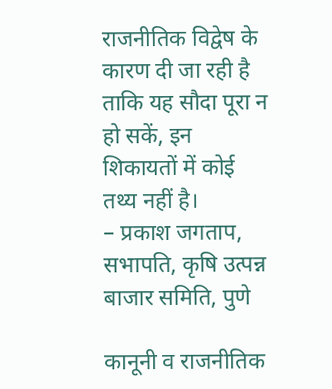राजनीतिक विद्वेष के कारण दी जा रही है ताकि यह सौदा पूरा न हो सकें, इन शिकायतों में कोई तथ्य नहीं है।
– प्रकाश जगताप, सभापति, कृषि उत्पन्न बाजार समिति, पुणे

कानूनी व राजनीतिक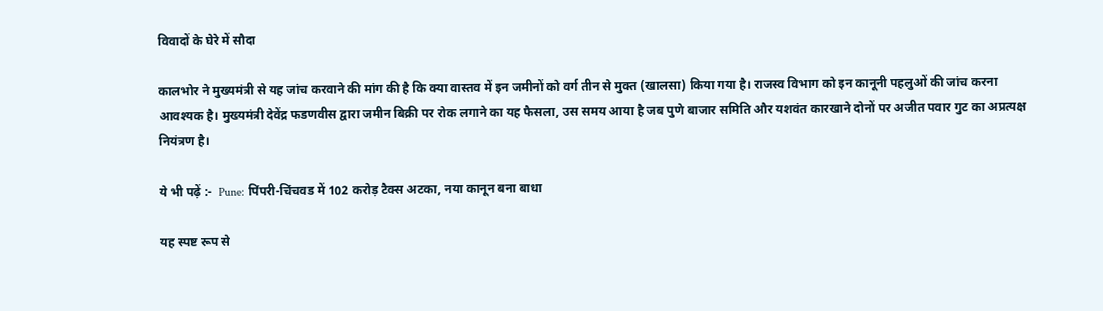विवादों के घेरे में सौदा

कालभोर ने मुख्यमंत्री से यह जांच करवाने की मांग की है कि क्या वास्तव में इन जमीनों को वर्ग तीन से मुक्त (खालसा) किया गया है। राजस्व विभाग को इन कानूनी पहलुओं की जांच करना आवश्यक है। मुख्यमंत्री देवेंद्र फडणवीस द्वारा जमीन बिक्री पर रोक लगाने का यह फैसला, उस समय आया है जब पुणे बाजार समिति और यशवंत कारखाने दोनों पर अजीत पवार गुट का अप्रत्यक्ष नियंत्रण है।

ये भी पढ़ें :-  Pune: पिंपरी-चिंचवड में 102 करोड़ टैक्स अटका, नया कानून बना बाधा

यह स्पष्ट रूप से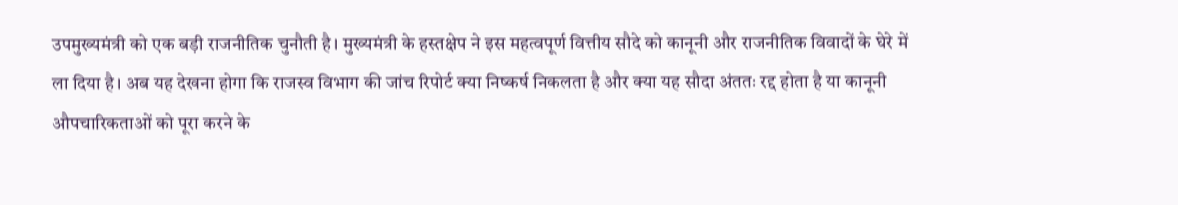उपमुख्यमंत्री को एक बड़ी राजनीतिक चुनौती है। मुख्यमंत्री के हस्तक्षेप ने इस महत्वपूर्ण वित्तीय सौदे को कानूनी और राजनीतिक विवादों के घेरे में ला दिया है। अब यह देखना होगा कि राजस्व विभाग की जांच रिपोर्ट क्या निष्कर्ष निकलता है और क्या यह सौदा अंततः रद्द होता है या कानूनी औपचारिकताओं को पूरा करने के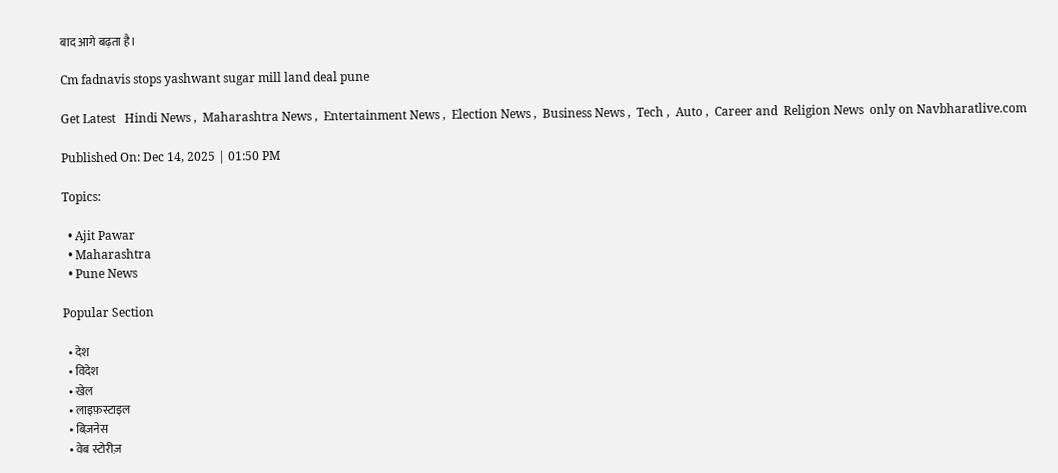बाद आगे बढ़ता है।

Cm fadnavis stops yashwant sugar mill land deal pune

Get Latest   Hindi News ,  Maharashtra News ,  Entertainment News ,  Election News ,  Business News ,  Tech ,  Auto ,  Career and  Religion News  only on Navbharatlive.com

Published On: Dec 14, 2025 | 01:50 PM

Topics:

  • Ajit Pawar
  • Maharashtra
  • Pune News

Popular Section

  • देश
  • विदेश
  • खेल
  • लाइफ़स्टाइल
  • बिज़नेस
  • वेब स्टोरीज़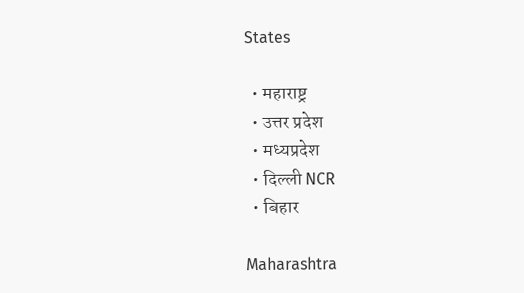States

  • महाराष्ट्र
  • उत्तर प्रदेश
  • मध्यप्रदेश
  • दिल्ली NCR
  • बिहार

Maharashtra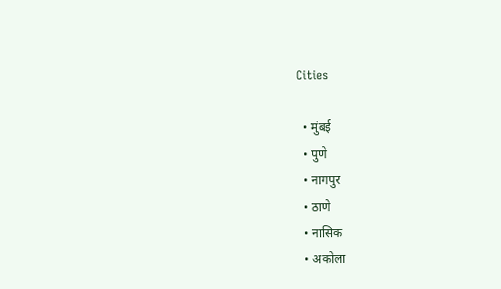Cities

  • मुंबई
  • पुणे
  • नागपुर
  • ठाणे
  • नासिक
  • अकोला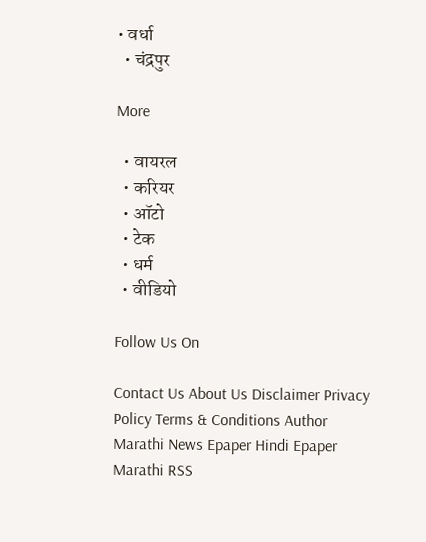• वर्धा
  • चंद्रपुर

More

  • वायरल
  • करियर
  • ऑटो
  • टेक
  • धर्म
  • वीडियो

Follow Us On

Contact Us About Us Disclaimer Privacy Policy Terms & Conditions Author
Marathi News Epaper Hindi Epaper Marathi RSS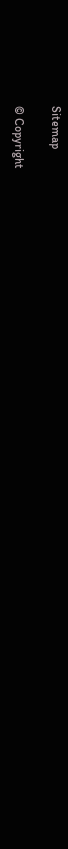Sitemap

© Copyright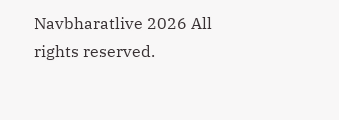Navbharatlive 2026 All rights reserved.